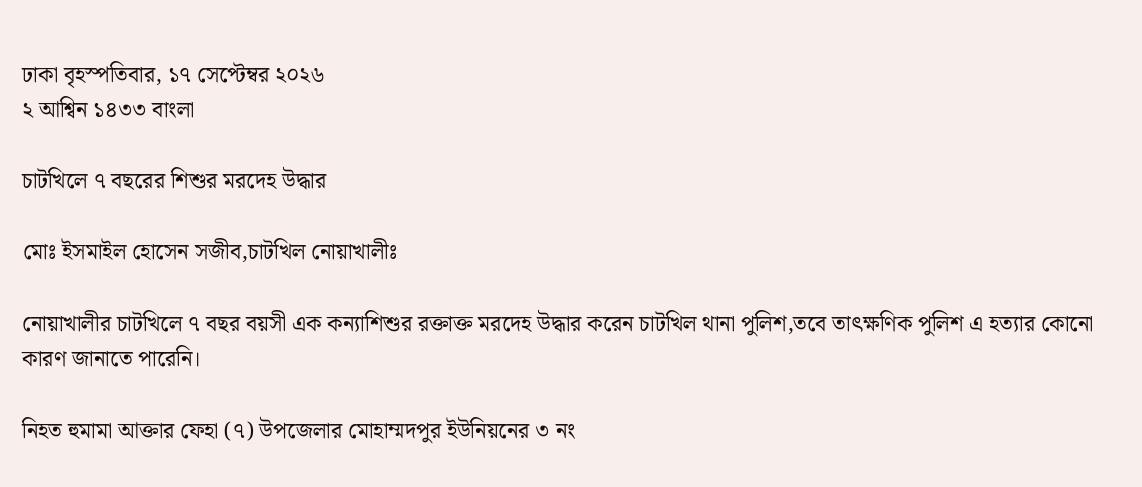ঢাকা বৃহস্পতিবার, ১৭ সেপ্টেম্বর ২০২৬
২ আশ্বিন ১৪৩৩ বাংলা

চাটখিলে ৭ বছরের শিশুর মরদেহ উদ্ধার

মোঃ ইসমাইল হোসেন সজীব,চাটখিল নোয়াখালীঃ

নোয়াখালীর চাটখিলে ৭ বছর বয়সী এক কন্যাশিশুর রক্তাক্ত মরদেহ উদ্ধার করেন চাটখিল থানা পুলিশ,তবে তাৎক্ষণিক পুলিশ এ হত্যার কোনো কারণ জানাতে পারেনি।

নিহত হুমামা আক্তার ফেহা (৭) উপজেলার মোহাম্মদপুর ইউনিয়নের ৩ নং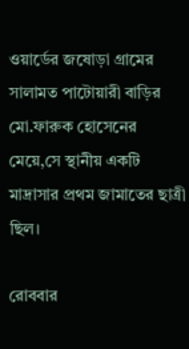ওয়ার্ডের জষোড়া গ্রামের সালামত পাটোয়ারী বাড়ির মো.ফারুক হোসেনের মেয়ে,সে স্থানীয় একটি মাদ্রাসার প্রথম জামাতের ছাত্রী ছিল।

রোববার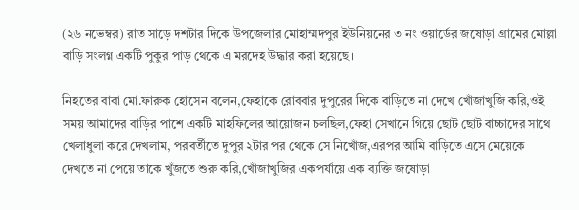(২৬ নভেম্বর) রাত সাড়ে দশটার দিকে উপজেলার মোহাম্মদপুর ইউনিয়নের ৩ নং ওয়ার্ডের জষোড়া গ্রামের মোল্লা বাড়ি সংলগ্ন একটি পুকুর পাড় থেকে এ মরদেহ উদ্ধার করা হয়েছে।

নিহতের বাবা মো.ফারুক হোসেন বলেন,ফেহাকে রোববার দুপুরের দিকে বাড়িতে না দেখে খোঁজাখুজি করি,ওই সময় আমাদের বাড়ির পাশে একটি মাহফিলের আয়োজন চলছিল,ফেহা সেখানে গিয়ে ছোট ছোট বাচ্চাদের সাথে খেলাধুলা করে দেখলাম, পরবর্তীতে দুপুর ২টার পর থেকে সে নিখোঁজ,এরপর আমি বাড়িতে এসে মেয়েকে দেখতে না পেয়ে তাকে খুঁজতে শুরু করি,খোঁজাখুজির একপর্যায়ে এক ব্যক্তি জষোড়া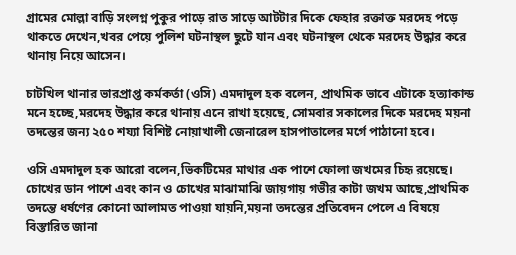গ্রামের মোল্লা বাড়ি সংলগ্ন পুকুর পাড়ে রাত সাড়ে আটটার দিকে ফেহার রক্তাক্ত মরদেহ পড়ে থাকতে দেখেন,খবর পেয়ে পুলিশ ঘটনাস্থল ছুটে যান এবং ঘটনাস্থল থেকে মরদেহ উদ্ধার করে থানায় নিয়ে আসেন।

চাটখিল থানার ভারপ্রাপ্ত কর্মকর্তা (ওসি) এমদাদুল হক বলেন, প্রাথমিক ভাবে এটাকে হত্যাকান্ড মনে হচ্ছে,মরদেহ উদ্ধার করে থানায় এনে রাখা হয়েছে, সোমবার সকালের দিকে মরদেহ ময়না তদন্তের জন্য ২৫০ শয্যা বিশিষ্ট নোয়াখালী জেনারেল হাসপাতালের মর্গে পাঠানো হবে।

ওসি এমদাদুল হক আরো বলেন,ভিকটিমের মাথার এক পাশে ফোলা জখমের চিহৃ রয়েছে। চোখের ডান পাশে এবং কান ও চোখের মাঝামাঝি জায়গায় গভীর কাটা জখম আছে,প্রাথমিক তদন্তে ধর্ষণের কোনো আলামত পাওয়া যায়নি,ময়না তদন্তের প্রতিবেদন পেলে এ বিষয়ে বিস্তারিত জানা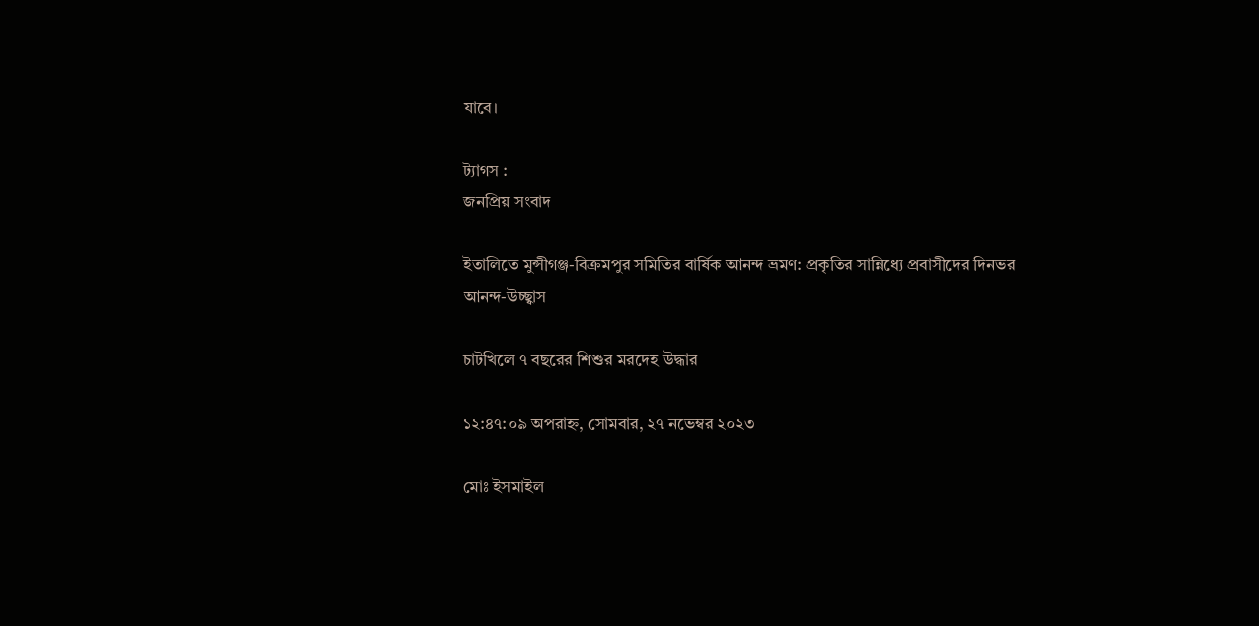যাবে।

ট্যাগস :
জনপ্রিয় সংবাদ

ইতালিতে মুন্সীগঞ্জ-বিক্রমপুর সমিতির বার্ষিক আনন্দ ভ্রমণ: প্রকৃতির সান্নিধ্যে প্রবাসীদের দিনভর আনন্দ-উচ্ছ্বাস

চাটখিলে ৭ বছরের শিশুর মরদেহ উদ্ধার

১২:৪৭:০৯ অপরাহ্ন, সোমবার, ২৭ নভেম্বর ২০২৩

মোঃ ইসমাইল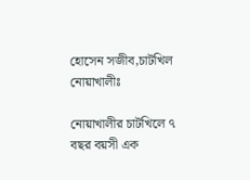হোসেন সজীব,চাটখিল নোয়াখালীঃ

নোয়াখালীর চাটখিলে ৭ বছর বয়সী এক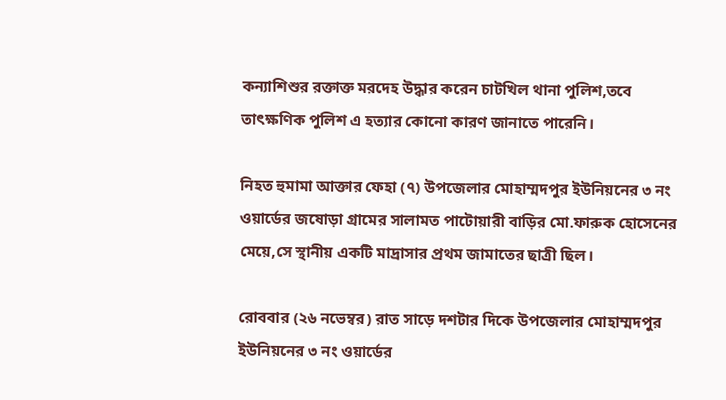কন্যাশিশুর রক্তাক্ত মরদেহ উদ্ধার করেন চাটখিল থানা পুলিশ,তবে তাৎক্ষণিক পুলিশ এ হত্যার কোনো কারণ জানাতে পারেনি।

নিহত হুমামা আক্তার ফেহা (৭) উপজেলার মোহাম্মদপুর ইউনিয়নের ৩ নং ওয়ার্ডের জষোড়া গ্রামের সালামত পাটোয়ারী বাড়ির মো.ফারুক হোসেনের মেয়ে,সে স্থানীয় একটি মাদ্রাসার প্রথম জামাতের ছাত্রী ছিল।

রোববার (২৬ নভেম্বর) রাত সাড়ে দশটার দিকে উপজেলার মোহাম্মদপুর ইউনিয়নের ৩ নং ওয়ার্ডের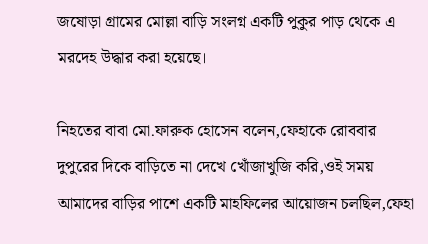জষোড়া গ্রামের মোল্লা বাড়ি সংলগ্ন একটি পুকুর পাড় থেকে এ মরদেহ উদ্ধার করা হয়েছে।

নিহতের বাবা মো.ফারুক হোসেন বলেন,ফেহাকে রোববার দুপুরের দিকে বাড়িতে না দেখে খোঁজাখুজি করি,ওই সময় আমাদের বাড়ির পাশে একটি মাহফিলের আয়োজন চলছিল,ফেহা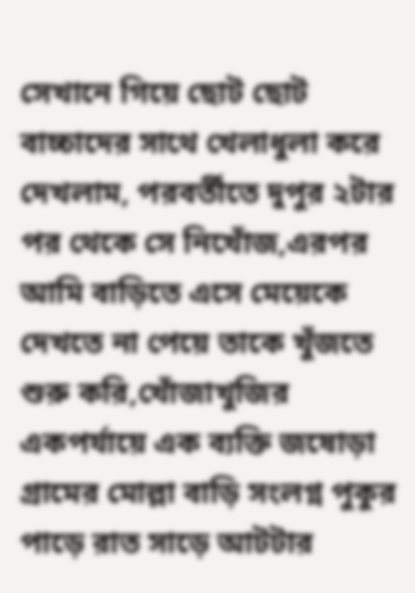সেখানে গিয়ে ছোট ছোট বাচ্চাদের সাথে খেলাধুলা করে দেখলাম, পরবর্তীতে দুপুর ২টার পর থেকে সে নিখোঁজ,এরপর আমি বাড়িতে এসে মেয়েকে দেখতে না পেয়ে তাকে খুঁজতে শুরু করি,খোঁজাখুজির একপর্যায়ে এক ব্যক্তি জষোড়া গ্রামের মোল্লা বাড়ি সংলগ্ন পুকুর পাড়ে রাত সাড়ে আটটার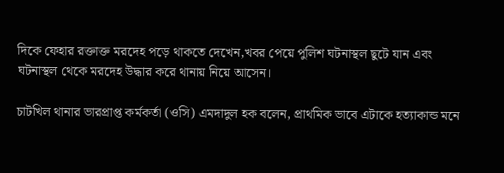দিকে ফেহার রক্তাক্ত মরদেহ পড়ে থাকতে দেখেন,খবর পেয়ে পুলিশ ঘটনাস্থল ছুটে যান এবং ঘটনাস্থল থেকে মরদেহ উদ্ধার করে থানায় নিয়ে আসেন।

চাটখিল থানার ভারপ্রাপ্ত কর্মকর্তা (ওসি) এমদাদুল হক বলেন, প্রাথমিক ভাবে এটাকে হত্যাকান্ড মনে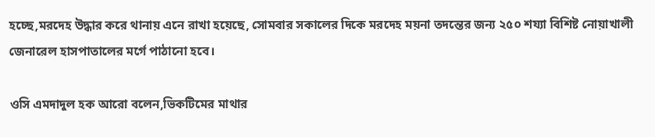হচ্ছে,মরদেহ উদ্ধার করে থানায় এনে রাখা হয়েছে, সোমবার সকালের দিকে মরদেহ ময়না তদন্তের জন্য ২৫০ শয্যা বিশিষ্ট নোয়াখালী জেনারেল হাসপাতালের মর্গে পাঠানো হবে।

ওসি এমদাদুল হক আরো বলেন,ভিকটিমের মাথার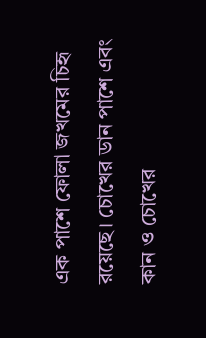এক পাশে ফোলা জখমের চিহৃ রয়েছে। চোখের ডান পাশে এবং কান ও চোখের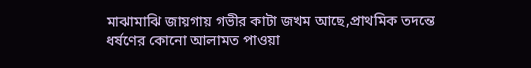মাঝামাঝি জায়গায় গভীর কাটা জখম আছে,প্রাথমিক তদন্তে ধর্ষণের কোনো আলামত পাওয়া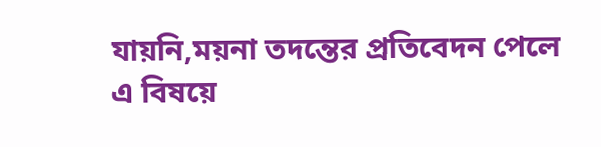যায়নি,ময়না তদন্তের প্রতিবেদন পেলে এ বিষয়ে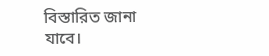বিস্তারিত জানা যাবে।